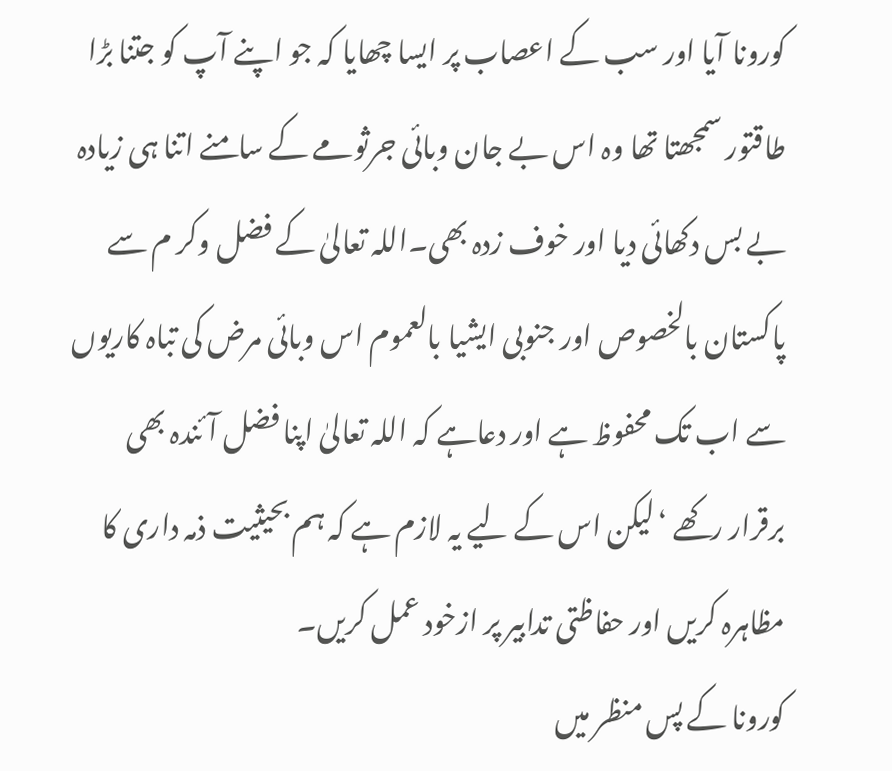کورونا آیا اور سب کے اعصاب پر ایسا چھایا کہ جو اپنے آپ کو جتنا بڑا طاقتور سمجھتا تھا وہ اس بے جان وبائی جرثومے کے سامنے اتنا ہی زیادہ بے بس دکھائی دیا اور خوف زدہ بھی۔اللہ تعالیٰ کے فضل وکر م سے پاکستان بالخصوص اور جنوبی ایشیا بالعموم اس وبائی مرض کی تباہ کاریوں سے اب تک محفوظ ہے اور دعاہے کہ اللہ تعالیٰ اپنا فضل آئندہ بھی برقرار رکھے ‘لیکن اس کے لیے یہ لازم ہے کہ ہم بحیثیت ذمہ داری کا مظاہرہ کریں اور حفاظتی تدابیر پر ازخود عمل کریں۔
کورونا کے پس منظر میں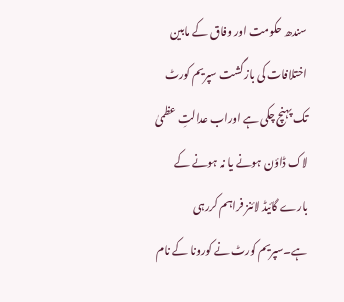سندھ حکومت اور وفاق کے مابین اختلافات کی بازگشت سپریم کورٹ تک پہنچ چکی ہے اوراب عدالتِ عظمیٰ لاک ڈاؤن ہونے یا نہ ہونے کے بارے گائیڈ لائنز فراہم کررہی ہے۔سپریم کورٹ نے کورونا کے نام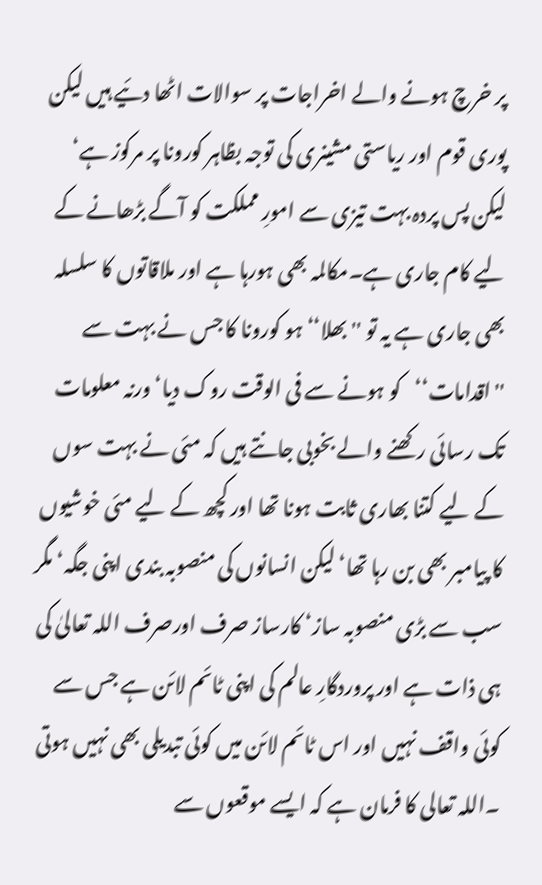پر خرچ ہونے والے اخراجات پر سوالات اٹھا دئیے ہیں لیکن پوری قوم اور ریاستی مشینری کی توجہ بظاہر کورونا پر مرکوز ہے‘ لیکن پس پردہ بہت تیزی سے امورِ مملکت کو آگے بڑھانے کے لیے کام جاری ہے۔مکالمہ بھی ہورہا ہے اور ملاقاتوں کا سلسلہ بھی جاری ہے یہ تو ''بھلا‘‘ ہو کورونا کا جس نے بہت سے ''اقدامات‘‘کو ہونے سے فی الوقت روک دیا‘ ورنہ معلومات تک رسائی رکھنے والے بخوبی جانتے ہیں کہ مئی نے بہت سوں کے لیے کتنا بھاری ثابت ہونا تھا اور کچھ کے لیے مئی خوشیوں کا پیامبر بھی بن رہا تھا‘لیکن انسانوں کی منصوبہ بندی اپنی جگہ‘ مگر سب سے بڑی منصوبہ ساز‘ کارساز صرف اورصرف اللہ تعالیٰ کی ہی ذات ہے اور پروردگارِ عالم کی اپنی ٹائم لائن ہے جس سے کوئی واقف نہیں اور اس ٹائم لائن میں کوئی تبدیلی بھی نہیں ہوتی ۔اللہ تعالی کا فرمان ہے کہ ایسے موقعوں سے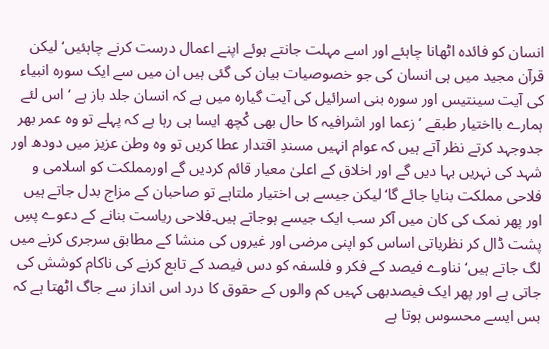انسان کو فائدہ اٹھانا چاہئے اور اسے مہلت جانتے ہوئے اپنے اعمال درست کرنے چاہئیں‘ لیکن قرآن مجید میں ہی انسان کی جو خصوصیات بیان کی گئی ہیں ان میں سے ایک سورہ انبیاء کی آیت سینتیس اور سورہ بنی اسرائیل کی آیت گیارہ میں ہے کہ انسان جلد باز ہے ‘اس لئے ہمارے بااختیار طبقے ‘زعما اور اشرافیہ کا حال بھی کْچھ ایسا ہی رہا ہے کہ پہلے تو وہ عمر بھر جدوجہد کرتے نظر آتے ہیں کہ عوام انہیں مسندِ اقتدار عطا کریں تو وہ وطن عزیز میں دودھ اور شہد کی نہریں بہا دیں گے اور اخلاق کے اعلیٰ معیار قائم کردیں گے اورمملکت کو اسلامی و فلاحی مملکت بنایا جائے گا‘لیکن جیسے ہی اختیار ملتاہے تو صاحبان کے مزاج بدل جاتے ہیں اور پھر نمک کی کان میں آکر سب ایک جیسے ہوجاتے ہیں۔فلاحی ریاست بنانے کے دعوے پسِ پشت ڈال کر نظریاتی اساس کو اپنی مرضی اور غیروں کی منشا کے مطابق سرجری کرنے میں لگ جاتے ہیں‘ نناوے فیصد کے فکر و فلسفہ کو دس فیصد کے تابع کرنے کی ناکام کوشش کی جاتی ہے اور پھر ایک فیصدبھی کہیں کم والوں کے حقوق کا درد اس انداز سے جاگ اٹھتا ہے کہ بس ایسے محسوس ہوتا ہے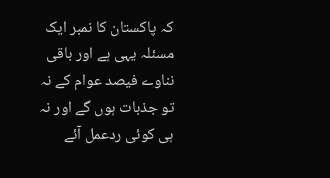کہ پاکستان کا نمبر ایک مسئلہ یہی ہے اور باقی نناوے فیصد عوام کے نہ تو جذبات ہوں گے اور نہ ہی کوئی ردعمل آئے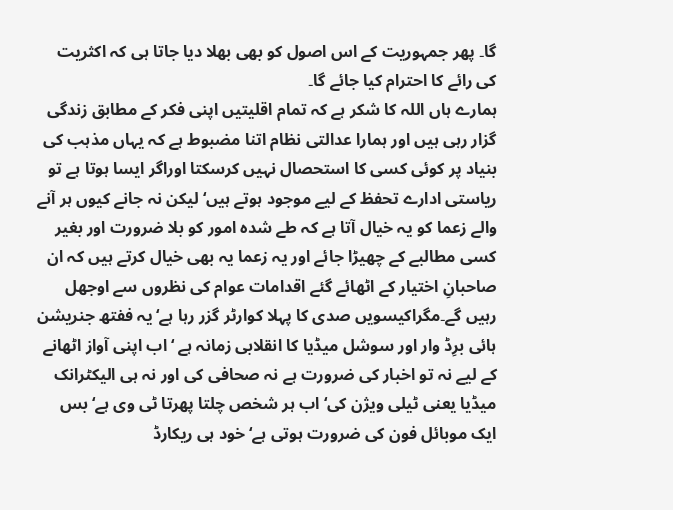گا۔ پھر جمہوریت کے اس اصول کو بھی بھلا دیا جاتا ہی کہ اکثریت کی رائے کا احترام کیا جائے گا۔
ہمارے ہاں اللہ کا شکر ہے کہ تمام اقلیتیں اپنی فکر کے مطابق زندگی گزار رہی ہیں اور ہمارا عدالتی نظام اتنا مضبوط ہے کہ یہاں مذہب کی بنیاد پر کوئی کسی کا استحصال نہیں کرسکتا اوراگر ایسا ہوتا ہے تو ریاستی ادارے تحفظ کے لیے موجود ہوتے ہیں‘ لیکن نہ جانے کیوں ہر آنے والے زعما کو یہ خیال آتا ہے کہ طے شدہ امور کو بلا ضرورت اور بغیر کسی مطالبے کے چھیڑا جائے اور یہ زعما یہ بھی خیال کرتے ہیں کہ ان صاحبانِ اختیار کے اٹھائے گئے اقدامات عوام کی نظروں سے اوجھل رہیں گے۔مگراکیسویں صدی کا پہلا کوارٹر گزر رہا ہے‘ یہ ففتھ جنریشن ہائی برِڈ وار اور سوشل میڈیا کا انقلابی زمانہ ہے ‘اب اپنی آواز اٹھانے کے لیے نہ تو اخبار کی ضرورت ہے نہ صحافی کی اور نہ ہی الیکٹرانک میڈیا یعنی ٹیلی ویژن کی‘ اب ہر شخص چلتا پھرتا ٹی وی ہے‘ بس ایک موبائل فون کی ضرورت ہوتی ہے‘ خود ہی ریکارڈ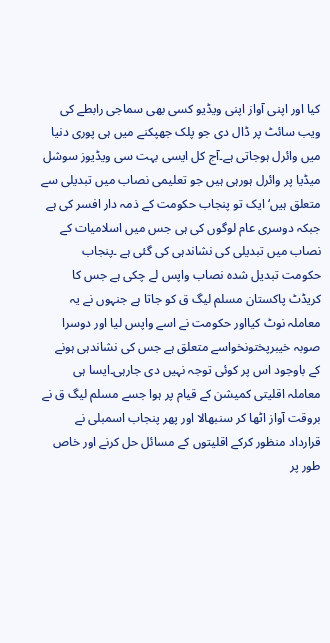کیا اور اپنی آواز اپنی ویڈیو کسی بھی سماجی رابطے کی ویب سائٹ پر ڈال دی جو پلک جھپکنے میں ہی پوری دنیا میں وائرل ہوجاتی ہے۔آج کل ایسی بہت سی ویڈیوز سوشل میڈیا پر وائرل ہورہی ہیں جو تعلیمی نصاب میں تبدیلی سے متعلق ہیں‘ ایک تو پنجاب حکومت کے ذمہ دار افسر کی ہے جبکہ دوسری عام لوگوں کی ہی جس میں اسلامیات کے نصاب میں تبدیلی کی نشاندہی کی گئی ہے ۔پنجاب حکومت تبدیل شدہ نصاب واپس لے چکی ہے جس کا کریڈٹ پاکستان مسلم لیگ ق کو جاتا ہے جنہوں نے یہ معاملہ نوٹ کیااور حکومت نے اسے واپس لیا اور دوسرا صوبہ خیبرپختونخواسے متعلق ہے جس کی نشاندہی ہونے کے باوجود اس پر کوئی توجہ نہیں دی جارہی۔ایسا ہی معاملہ اقلیتی کمیشن کے قیام پر ہوا جسے مسلم لیگ ق نے بروقت آواز اٹھا کر سنبھالا اور پھر پنجاب اسمبلی نے قرارداد منظور کرکے اقلیتوں کے مسائل حل کرنے اور خاص طور پر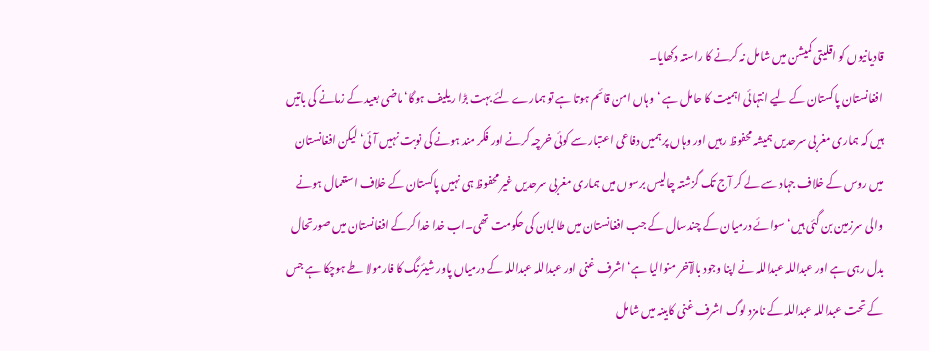قادیانیوں کو اقلیتی کمیشن میں شامل نہ کرنے کا راستہ دکھایا۔
افغانستان پاکستان کے لیے انتہائی اہمیت کا حامل ہے ‘وہاں امن قائم ہوتا ہے تو ہمارے لئے بہت بڑا ریلیف ہوگا‘ ماضی بعید کے زمانے کی باتیں ہیں کہ ہماری مغربی سرحدیں ہمیشہ محفوظ رہیں اور وہاں پر ہمیں دفاعی اعتبار سے کوئی خرچہ کرنے اور فکر مند ہونے کی نوبت نہیں آئی‘ لیکن افغانستان میں روس کے خلاف جہاد سے لے کر آج تک گزشتہ چالیس برسوں میں ہماری مغربی سرحدیں غیر محفوظ ہی نہیں پاکستان کے خلاف استعمال ہونے والی سرزمین بن گئی ہیں‘ سوائے درمیان کے چندسال کے جب افغانستان میں طالبان کی حکومت تھی۔اب خدا خدا کرکے افغانستان میں صورتحال بدل رہی ہے اور عبداللہ عبداللہ نے اپنا وجود بالآخر منوالیا ہے‘ اشرف غنی اور عبداللہ عبداللہ کے درمیاں پاور شیئرنگ کا فارمولا طے ہوچکا ہے جس کے تحت عبداللہ عبداللہ کے نامزد لوگ اشرف غنی کابینہ میں شامل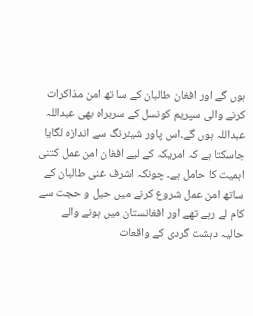ہوں گے اور افغان طالبان کے سا تھ امن مذاکرات کرنے والی سپریم کونسل کے سربراہ بھی عبداللہ عبداللہ ہوں گے۔اس پاور شیئرنگ سے اندازہ لگایا جاسکتا ہے کہ امریکہ کے لیے افغان امن عمل کتنی اہمیت کا حامل ہے۔ چونکہ اشرف غنی طالبان کے ساتھ امن عمل شروع کرنے میں حیل و حجت سے کام لے رہے تھے اور افغانستان میں ہونے والے حالیہ دہشت گردی کے واقعات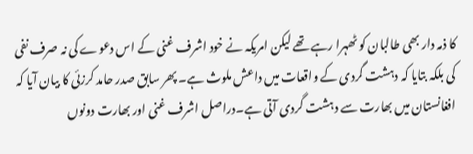کا ذمہ دار بھی طالبان کو ٹھہرا رہے تھے لیکن امریکہ نے خود اشرف غنی کے اس دعوے کی نہ صرف نفی کی بلکہ بتایا کہ دہشت گردی کے واقعات میں داعش ملوث ہے۔ پھر سابق صدر حامد کرزئی کا بیان آیا کہ افغانستان میں بھارت سے دہشت گردی آتی ہے۔دراصل اشرف غنی اور بھارت دونوں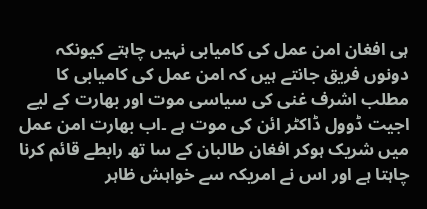ہی افغان امن عمل کی کامیابی نہیں چاہتے کیونکہ دونوں فریق جانتے ہیں کہ امن عمل کی کامیابی کا مطلب اشرف غنی کی سیاسی موت اور بھارت کے لیے اجیت ڈوول ڈاکٹر ائن کی موت ہے ۔اب بھارت امن عمل میں شریک ہوکر افغان طالبان کے سا تھ رابطے قائم کرنا چاہتا ہے اور اس نے امریکہ سے خواہش ظاہر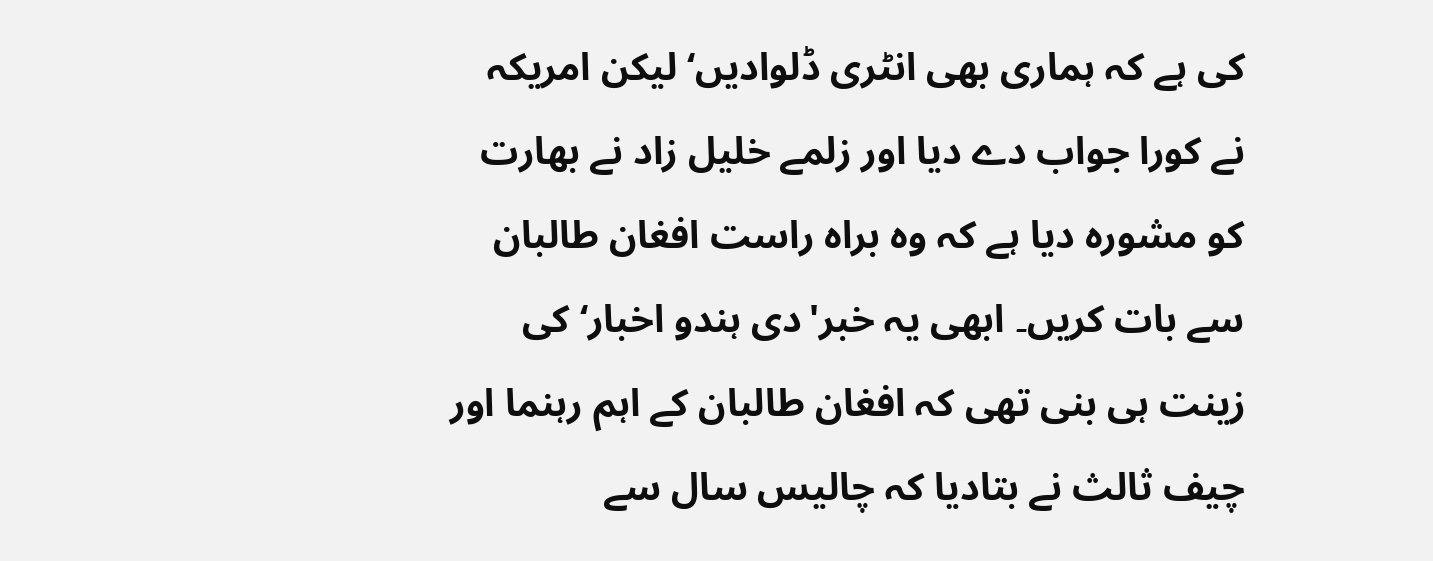کی ہے کہ ہماری بھی انٹری ڈلوادیں‘ لیکن امریکہ نے کورا جواب دے دیا اور زلمے خلیل زاد نے بھارت کو مشورہ دیا ہے کہ وہ براہ راست افغان طالبان سے بات کریں۔ ابھی یہ خبر'دی ہندو اخبار‘ کی زینت ہی بنی تھی کہ افغان طالبان کے اہم رہنما اور چیف ثالث نے بتادیا کہ چالیس سال سے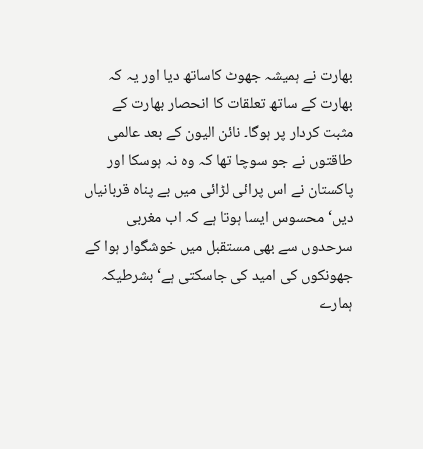بھارت نے ہمیشہ جھوٹ کاساتھ دیا اور یہ کہ بھارت کے ساتھ تعلقات کا انحصار بھارت کے مثبت کردار پر ہوگا۔ نائن الیون کے بعد عالمی طاقتوں نے جو سوچا تھا کہ وہ نہ ہوسکا اور پاکستان نے اس پرائی لڑائی میں بے پناہ قربانیاں دیں‘ محسوس ایسا ہوتا ہے کہ اب مغربی سرحدوں سے بھی مستقبل میں خوشگوار ہوا کے جھونکوں کی امید کی جاسکتی ہے‘ بشرطیکہ ہمارے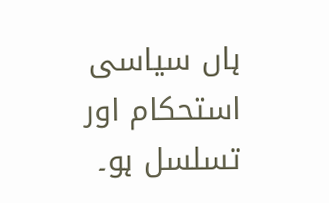ہاں سیاسی استحکام اور تسلسل ہو۔